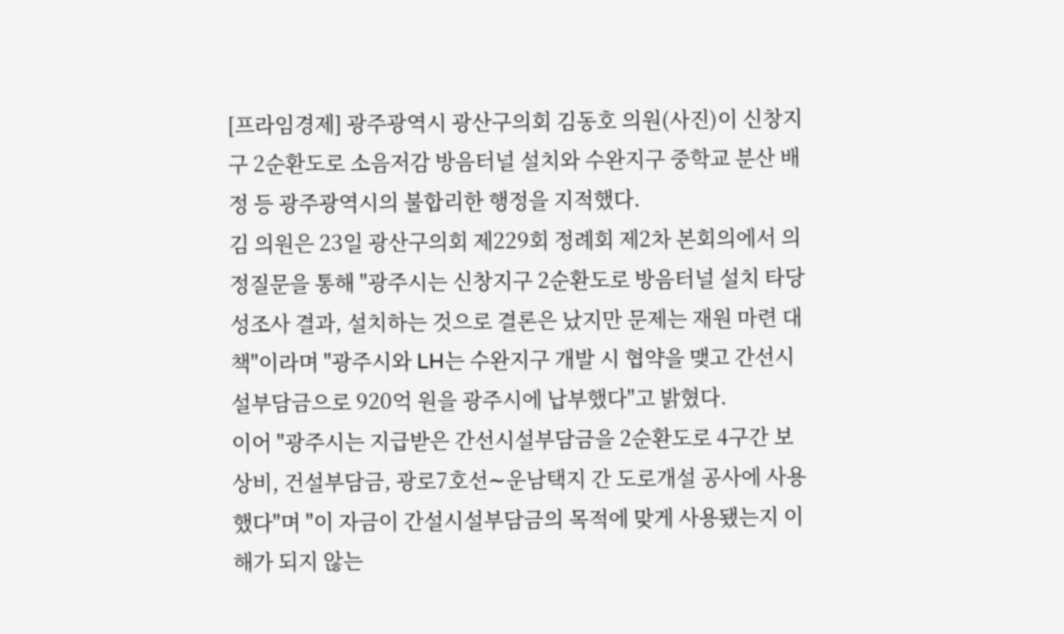[프라임경제] 광주광역시 광산구의회 김동호 의원(사진)이 신창지구 2순환도로 소음저감 방음터널 설치와 수완지구 중학교 분산 배정 등 광주광역시의 불합리한 행정을 지적했다.
김 의원은 23일 광산구의회 제229회 정례회 제2차 본회의에서 의정질문을 통해 "광주시는 신창지구 2순환도로 방음터널 설치 타당성조사 결과, 설치하는 것으로 결론은 났지만 문제는 재원 마련 대책"이라며 "광주시와 LH는 수완지구 개발 시 협약을 맺고 간선시설부담금으로 920억 원을 광주시에 납부했다"고 밝혔다.
이어 "광주시는 지급받은 간선시설부담금을 2순환도로 4구간 보상비, 건설부담금, 광로7호선∼운남택지 간 도로개설 공사에 사용했다"며 "이 자금이 간설시설부담금의 목적에 맞게 사용됐는지 이해가 되지 않는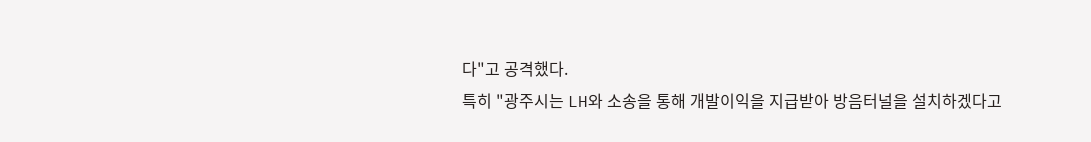다"고 공격했다.
특히 "광주시는 LH와 소송을 통해 개발이익을 지급받아 방음터널을 설치하겠다고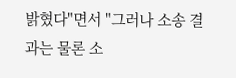밝혔다"면서 "그러나 소송 결과는 물론 소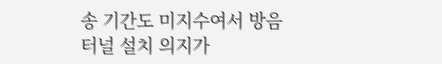송 기간도 미지수여서 방음터널 설치 의지가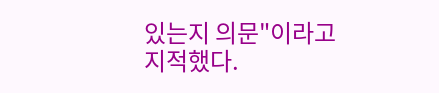있는지 의문"이라고 지적했다.